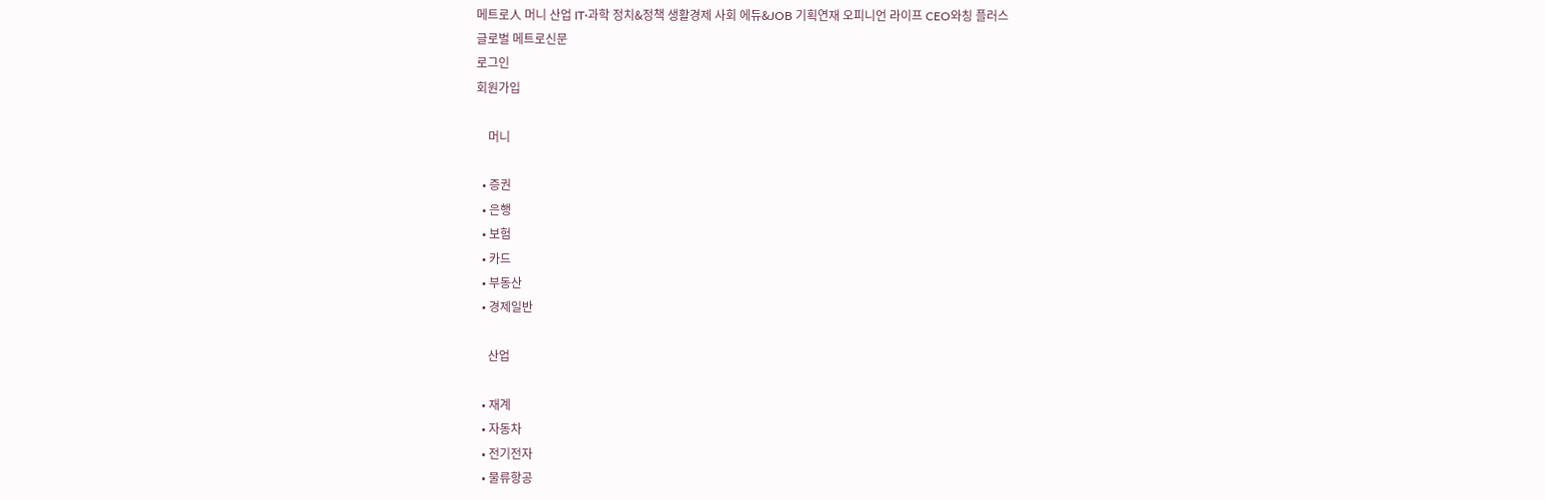메트로人 머니 산업 IT·과학 정치&정책 생활경제 사회 에듀&JOB 기획연재 오피니언 라이프 CEO와칭 플러스
글로벌 메트로신문
로그인
회원가입

    머니

  • 증권
  • 은행
  • 보험
  • 카드
  • 부동산
  • 경제일반

    산업

  • 재계
  • 자동차
  • 전기전자
  • 물류항공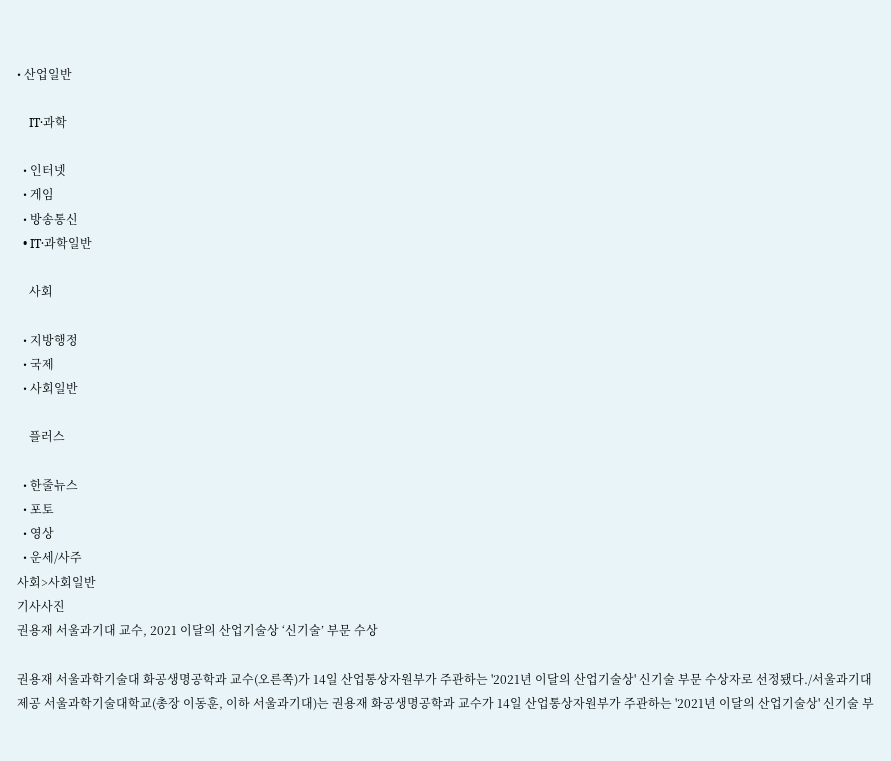• 산업일반

    IT·과학

  • 인터넷
  • 게임
  • 방송통신
  • IT·과학일반

    사회

  • 지방행정
  • 국제
  • 사회일반

    플러스

  • 한줄뉴스
  • 포토
  • 영상
  • 운세/사주
사회>사회일반
기사사진
권용재 서울과기대 교수, 2021 이달의 산업기술상 ‘신기술’ 부문 수상

권용재 서울과학기술대 화공생명공학과 교수(오른쪽)가 14일 산업통상자원부가 주관하는 '2021년 이달의 산업기술상' 신기술 부문 수상자로 선정됐다./서울과기대 제공 서울과학기술대학교(총장 이동훈, 이하 서울과기대)는 권용재 화공생명공학과 교수가 14일 산업통상자원부가 주관하는 '2021년 이달의 산업기술상' 신기술 부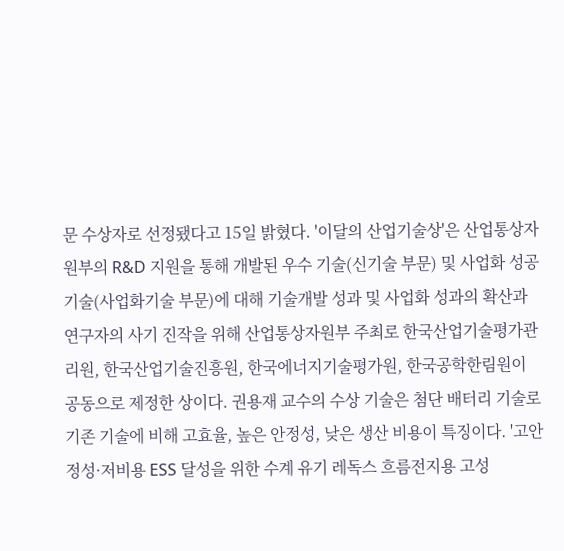문 수상자로 선정됐다고 15일 밝혔다. '이달의 산업기술상'은 산업통상자원부의 R&D 지원을 통해 개발된 우수 기술(신기술 부문) 및 사업화 성공 기술(사업화기술 부문)에 대해 기술개발 성과 및 사업화 성과의 확산과 연구자의 사기 진작을 위해 산업통상자원부 주최로 한국산업기술평가관리원, 한국산업기술진흥원, 한국에너지기술평가원, 한국공학한림원이 공동으로 제정한 상이다. 권용재 교수의 수상 기술은 첨단 배터리 기술로 기존 기술에 비해 고효율, 높은 안정성, 낮은 생산 비용이 특징이다. '고안정성·저비용 ESS 달성을 위한 수계 유기 레독스 흐름전지용 고성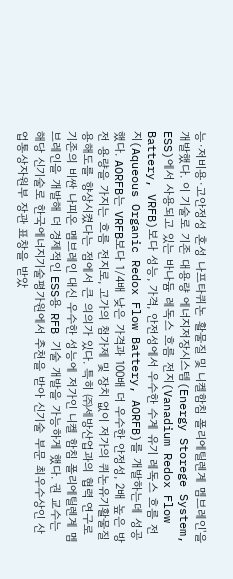능·저비용·고안정성 혼성 나프타퀴논 활물질 및 니켈함침 폴리에틸렌계 멤브레인'을 개발했다. 이 기술로 기존 대용량 에너지저장시스템(Energy Storege System, ESS)에서 사용되고 있는 바나듐 레독스 흐름 전지(Vanadium Redox Flow Battery, VRFB)보다 성능, 가격, 안전성에서 우수한 수계 유기 레독스 흐름 전지(Aqueous Organic Redox Flow Battery, AORFB)를 개발하는데 성공했다. AORFB는 VRFB보다 1/4배 낮은 가격과 100배 더 우수한 안정성, 2배 높은 방전 용량을 가지는 흐름 전지로, 고가의 첨가제 및 장치 없이 저가의 퀴논유기활물질 용해도를 향상시켰다는 점에서 큰 의의가 있다. 특히 ㈜세방산업과의 협력 연구로 기존의 비싼 나피온 멤브레인 대신 우수한 성능에 저가인 니켈 함침 폴리에틸렌계 멤브레인을 개발해 더 경제적인 ESS용 RFB 기술 개발을 가능하게 했다. 권 교수는 해당 신기술로 한국에너지기술평가원에서 추천을 받아 신기술 부문 최우수상인 산업통상자원부 장관 표창을 받았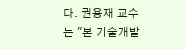다. 권용재 교수는 "본 기술개발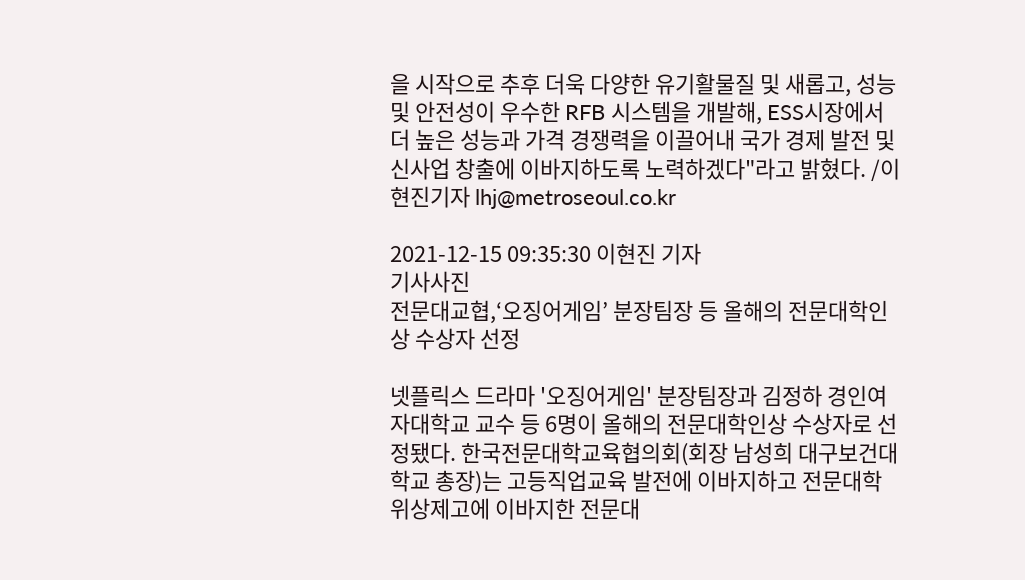을 시작으로 추후 더욱 다양한 유기활물질 및 새롭고, 성능 및 안전성이 우수한 RFB 시스템을 개발해, ESS시장에서 더 높은 성능과 가격 경쟁력을 이끌어내 국가 경제 발전 및 신사업 창출에 이바지하도록 노력하겠다"라고 밝혔다. /이현진기자 lhj@metroseoul.co.kr

2021-12-15 09:35:30 이현진 기자
기사사진
전문대교협,‘오징어게임’ 분장팀장 등 올해의 전문대학인상 수상자 선정

넷플릭스 드라마 '오징어게임' 분장팀장과 김정하 경인여자대학교 교수 등 6명이 올해의 전문대학인상 수상자로 선정됐다. 한국전문대학교육협의회(회장 남성희 대구보건대학교 총장)는 고등직업교육 발전에 이바지하고 전문대학 위상제고에 이바지한 전문대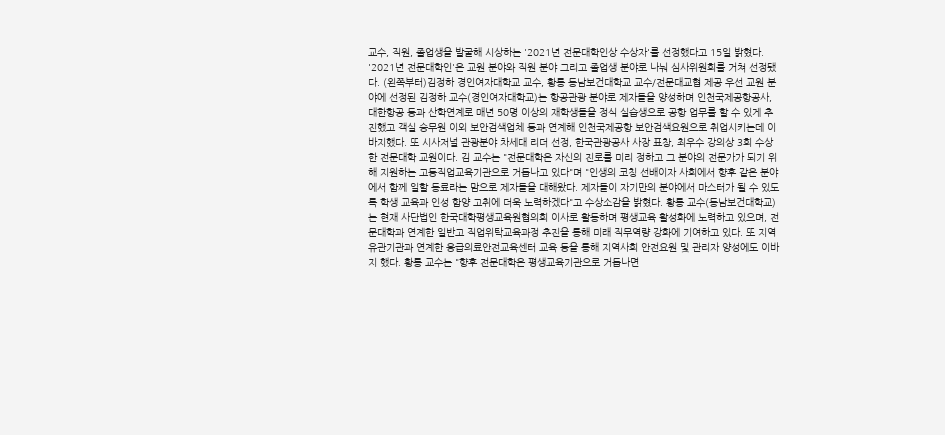교수, 직원, 졸업생을 발굴해 시상하는 '2021년 전문대학인상 수상자'를 선정했다고 15일 밝혔다. '2021년 전문대학인'은 교원 분야와 직원 분야 그리고 졸업생 분야로 나눠 심사위원회를 거쳐 선정됐다. (왼쪽부터)김정하 경인여자대학교 교수, 황룡 동남보건대학교 교수/전문대교협 제공 우선 교원 분야에 선정된 김정하 교수(경인여자대학교)는 항공관광 분야로 제자들을 양성하며 인천국제공항공사, 대한항공 등과 산학연계로 매년 50명 이상의 재학생들을 정식 실습생으로 공항 업무를 할 수 있게 추진했고 객실 승무원 이외 보안검색업체 등과 연계해 인천국제공항 보안검색요원으로 취업시키는데 이바지했다. 또 시사저널 관광분야 차세대 리더 선정, 한국관광공사 사장 표창, 최우수 강의상 3회 수상한 전문대학 교원이다. 김 교수는 "전문대학은 자신의 진로를 미리 정하고 그 분야의 전문가가 되기 위해 지원하는 고등직업교육기관으로 거듭나고 있다"며 "인생의 코칭 선배이자 사회에서 향후 같은 분야에서 함께 일할 동료라는 맘으로 제자들을 대해왔다. 제자들이 자기만의 분야에서 마스터가 될 수 있도록 학생 교육과 인성 함양 고취에 더욱 노력하겠다"고 수상소감을 밝혔다. 황룡 교수(동남보건대학교)는 현재 사단법인 한국대학평생교육원협의회 이사로 활동하며 평생교육 활성화에 노력하고 있으며, 전문대학과 연계한 일반고 직업위탁교육과정 추진을 통해 미래 직무역량 강화에 기여하고 있다. 또 지역 유관기관과 연계한 응급의료안전교육센터 교육 등을 통해 지역사회 안전요원 및 관리자 양성에도 이바지 했다. 황룡 교수는 "향후 전문대학은 평생교육기관으로 거듭나면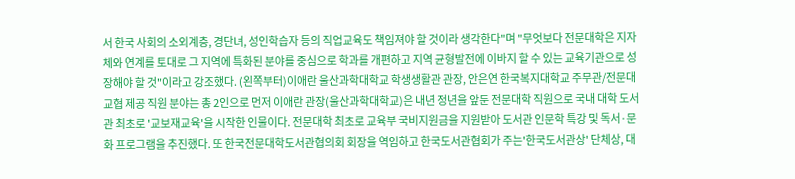서 한국 사회의 소외계층, 경단녀, 성인학습자 등의 직업교육도 책임져야 할 것이라 생각한다"며 "무엇보다 전문대학은 지자체와 연계를 토대로 그 지역에 특화된 분야를 중심으로 학과를 개편하고 지역 균형발전에 이바지 할 수 있는 교육기관으로 성장해야 할 것"이라고 강조했다. (왼쪽부터)이애란 울산과학대학교 학생생활관 관장, 안은연 한국복지대학교 주무관/전문대교협 제공 직원 분야는 총 2인으로 먼저 이애란 관장(울산과학대학교)은 내년 정년을 앞둔 전문대학 직원으로 국내 대학 도서관 최초로 '교보재교육'을 시작한 인물이다. 전문대학 최초로 교육부 국비지원금을 지원받아 도서관 인문학 특강 및 독서·문화 프로그램을 추진했다. 또 한국전문대학도서관협의회 회장을 역임하고 한국도서관협회가 주는'한국도서관상' 단체상, 대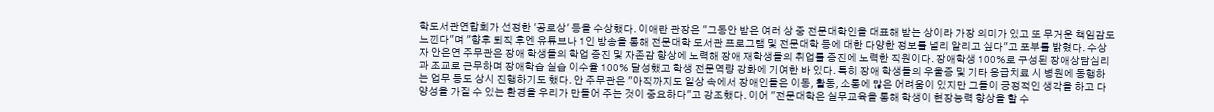학도서관연합회가 선정한 '공로상' 등을 수상했다. 이애란 관장은 "그동안 받은 여러 상 중 전문대학인을 대표해 받는 상이라 가장 의미가 있고 또 무거운 책임감도 느낀다"며 "향후 퇴직 후엔 유튜브나 1인 방송을 통해 전문대학 도서관 프로그램 및 전문대학 등에 대한 다양한 정보를 널리 알리고 싶다"고 포부를 밝혔다. 수상자 안은연 주무관은 장애 학생들의 학업 증진 및 자존감 향상에 노력해 장애 재학생들의 취업률 증진에 노력한 직원이다. 장애학생 100%로 구성된 장애상담심리과 조교로 근무하며 장애학습 실습 이수율 100% 달성했고 학생 전문역량 강화에 기여한 바 있다. 특히 장애 학생들의 우울증 및 기타 응급치료 시 병원에 동행하는 업무 등도 상시 진행하기도 했다. 안 주무관은 "아직까지도 일상 속에서 장애인들은 이동, 활동, 소통에 많은 어려움이 있지만 그들이 긍정적인 생각을 하고 다양성을 가질 수 있는 환경을 우리가 만들어 주는 것이 중요하다"고 강조했다. 이어 "전문대학은 실무교육을 통해 학생이 현장능력 향상을 할 수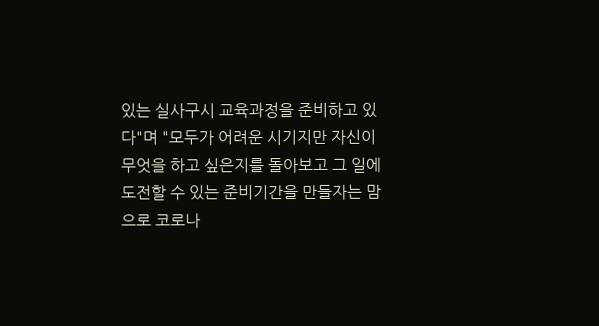있는 실사구시 교육과정을 준비하고 있다"며 "모두가 어려운 시기지만 자신이 무엇을 하고 싶은지를 돌아보고 그 일에 도전할 수 있는 준비기간을 만들자는 맘으로 코로나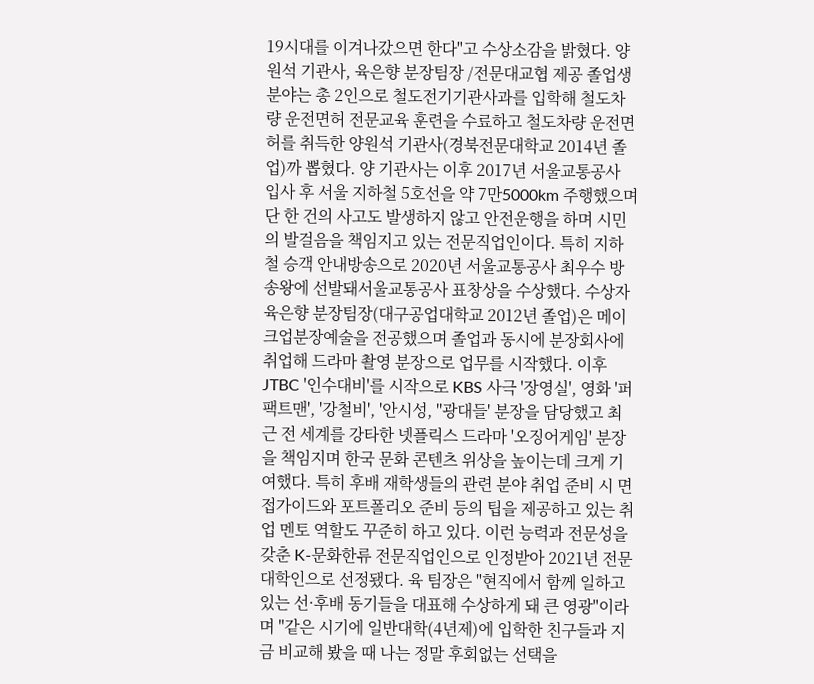19시대를 이겨나갔으면 한다"고 수상소감을 밝혔다. 양원석 기관사, 육은향 분장팀장 /전문대교협 제공 졸업생 분야는 총 2인으로 철도전기기관사과를 입학해 철도차량 운전면허 전문교육 훈련을 수료하고 철도차량 운전면허를 취득한 양원석 기관사(경북전문대학교 2014년 졸업)까 뽑혔다. 양 기관사는 이후 2017년 서울교통공사 입사 후 서울 지하철 5호선을 약 7만5000km 주행했으며 단 한 건의 사고도 발생하지 않고 안전운행을 하며 시민의 발걸음을 책임지고 있는 전문직업인이다. 특히 지하철 승객 안내방송으로 2020년 서울교통공사 최우수 방송왕에 선발돼서울교통공사 표창상을 수상했다. 수상자 육은향 분장팀장(대구공업대학교 2012년 졸업)은 메이크업분장예술을 전공했으며 졸업과 동시에 분장회사에 취업해 드라마 촬영 분장으로 업무를 시작했다. 이후 JTBC '인수대비'를 시작으로 KBS 사극 '장영실', 영화 '퍼팩트맨', '강철비', '안시성, ''광대들' 분장을 담당했고 최근 전 세계를 강타한 넷플릭스 드라마 '오징어게임' 분장을 책임지며 한국 문화 콘텐츠 위상을 높이는데 크게 기여했다. 특히 후배 재학생들의 관련 분야 취업 준비 시 면접가이드와 포트폴리오 준비 등의 팁을 제공하고 있는 취업 멘토 역할도 꾸준히 하고 있다. 이런 능력과 전문성을 갖춘 K-문화한류 전문직업인으로 인정받아 2021년 전문대학인으로 선정됐다. 육 팀장은 "현직에서 함께 일하고 있는 선·후배 동기들을 대표해 수상하게 돼 큰 영광"이라며 "같은 시기에 일반대학(4년제)에 입학한 친구들과 지금 비교해 봤을 때 나는 정말 후회없는 선택을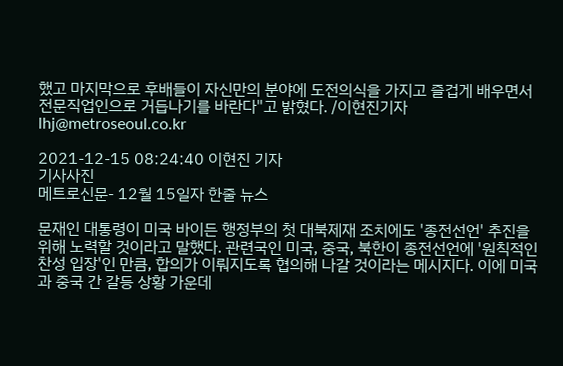했고 마지막으로 후배들이 자신만의 분야에 도전의식을 가지고 즐겁게 배우면서 전문직업인으로 거듭나기를 바란다"고 밝혔다. /이현진기자 lhj@metroseoul.co.kr

2021-12-15 08:24:40 이현진 기자
기사사진
메트로신문- 12월 15일자 한줄 뉴스

문재인 대통령이 미국 바이든 행정부의 첫 대북제재 조치에도 '종전선언' 추진을 위해 노력할 것이라고 말했다. 관련국인 미국, 중국, 북한이 종전선언에 '원칙적인 찬성 입장'인 만큼, 합의가 이뤄지도록 협의해 나갈 것이라는 메시지다. 이에 미국과 중국 간 갈등 상황 가운데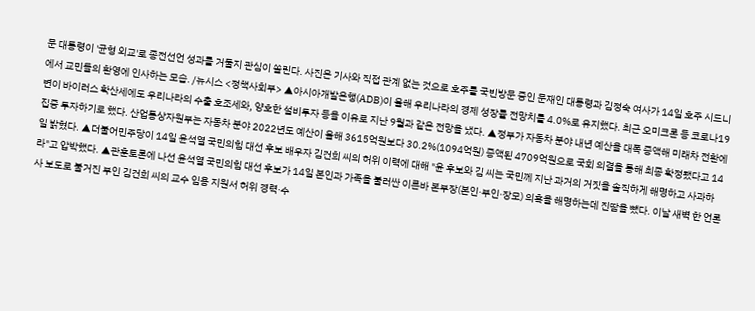문 대통령이 '균형 외교'로 종전선언 성과를 거둘지 관심이 쏠린다. 사진은 기사와 직접 관계 없는 것으로 호주를 국빈방문 중인 문재인 대통령과 김정숙 여사가 14일 호주 시드니에서 교민들의 환영에 인사하는 모습. /뉴시스 <정책사회부> ▲아시아개발은행(ADB)이 올해 우리나라의 경제 성장률 전망치를 4.0%로 유지했다. 최근 오미크론 등 코로나19 변이 바이러스 확산세에도 우리나라의 수출 호조세와, 양호한 설비투자 등을 이유로 지난 9월과 같은 전망을 냈다. ▲정부가 자동차 분야 내년 예산을 대폭 증액해 미래차 전환에 집중 투자하기로 했다. 산업통상자원부는 자동차 분야 2022년도 예산이 올해 3615억원보다 30.2%(1094억원) 증액된 4709억원으로 국회 의결을 통해 최종 확정됐다고 14일 밝혔다. ▲더불어민주당이 14일 윤석열 국민의힘 대선 후보 배우자 김건희 씨의 허위 이력에 대해 "윤 후보와 김 씨는 국민께 지난 과거의 거짓을 솔직하게 해명하고 사과하라"고 압박했다. ▲관훈토론에 나선 윤석열 국민의힘 대선 후보가 14일 본인과 가족을 불러싼 이른바 본부장(본인·부인·장모) 의혹을 해명하는데 진땀을 뺐다. 이날 새벽 한 언론사 보도로 불거진 부인 김건희 씨의 교수 임용 지원서 허위 경력·수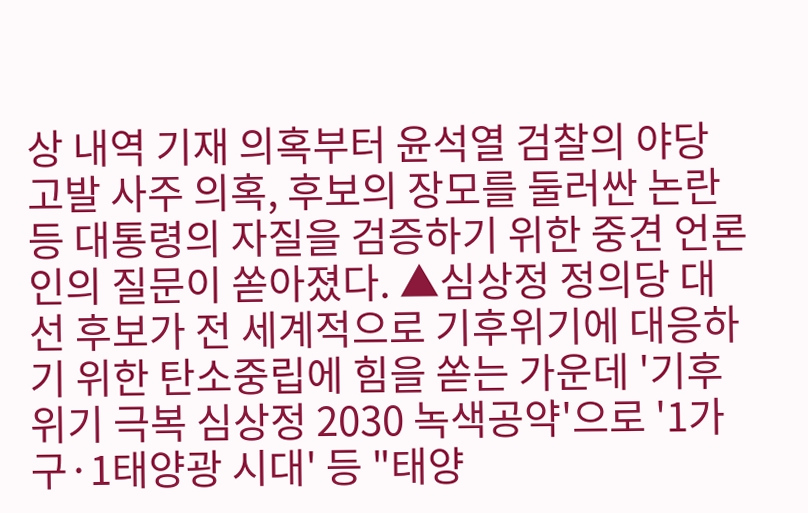상 내역 기재 의혹부터 윤석열 검찰의 야당 고발 사주 의혹, 후보의 장모를 둘러싼 논란 등 대통령의 자질을 검증하기 위한 중견 언론인의 질문이 쏟아졌다. ▲심상정 정의당 대선 후보가 전 세계적으로 기후위기에 대응하기 위한 탄소중립에 힘을 쏟는 가운데 '기후위기 극복 심상정 2030 녹색공약'으로 '1가구·1태양광 시대' 등 "태양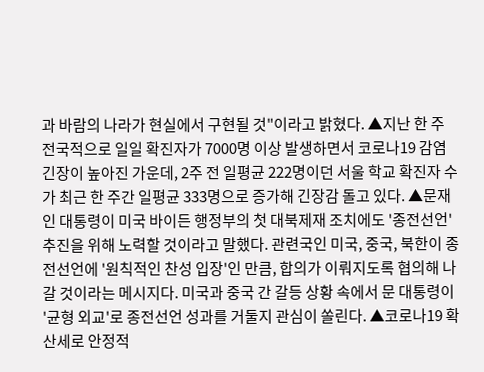과 바람의 나라가 현실에서 구현될 것"이라고 밝혔다. ▲지난 한 주 전국적으로 일일 확진자가 7000명 이상 발생하면서 코로나19 감염 긴장이 높아진 가운데, 2주 전 일평균 222명이던 서울 학교 확진자 수가 최근 한 주간 일평균 333명으로 증가해 긴장감 돌고 있다. ▲문재인 대통령이 미국 바이든 행정부의 첫 대북제재 조치에도 '종전선언' 추진을 위해 노력할 것이라고 말했다. 관련국인 미국, 중국, 북한이 종전선언에 '원칙적인 찬성 입장'인 만큼, 합의가 이뤄지도록 협의해 나갈 것이라는 메시지다. 미국과 중국 간 갈등 상황 속에서 문 대통령이 '균형 외교'로 종전선언 성과를 거둘지 관심이 쏠린다. ▲코로나19 확산세로 안정적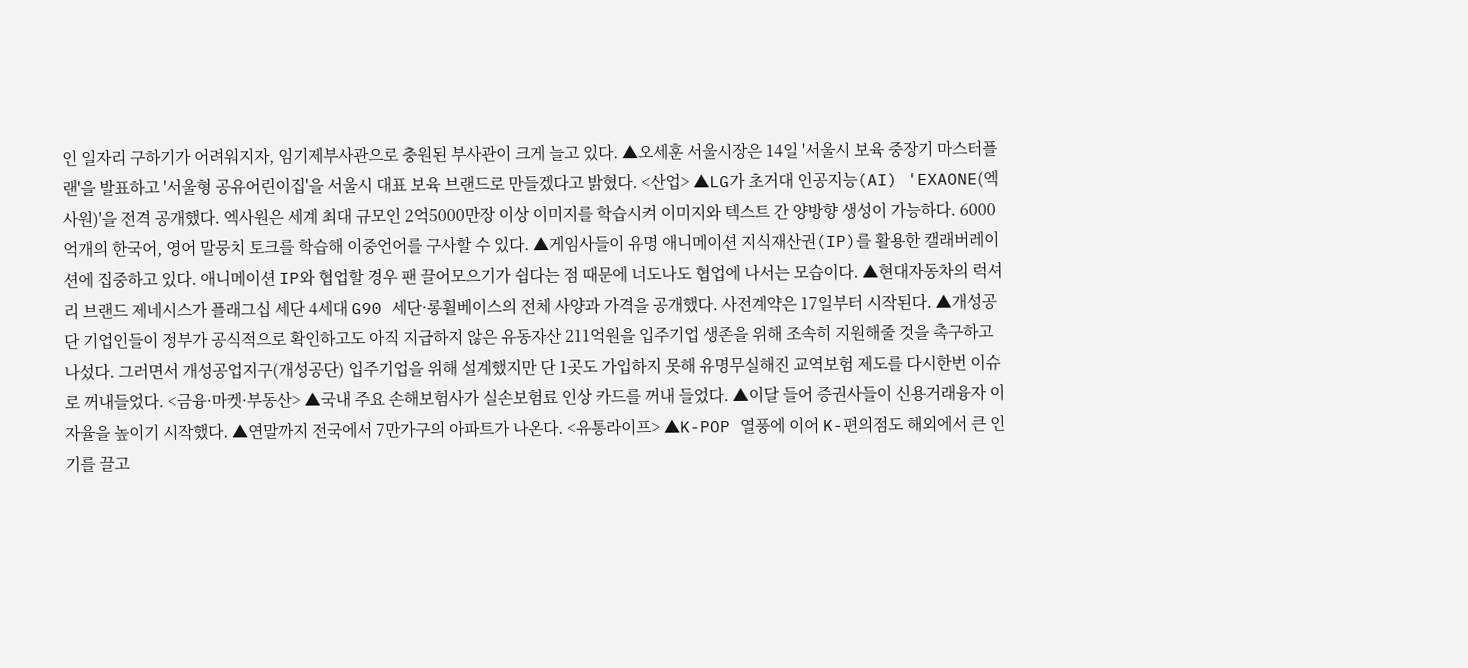인 일자리 구하기가 어려워지자, 임기제부사관으로 충원된 부사관이 크게 늘고 있다. ▲오세훈 서울시장은 14일 '서울시 보육 중장기 마스터플랜'을 발표하고 '서울형 공유어린이집'을 서울시 대표 보육 브랜드로 만들겠다고 밝혔다. <산업> ▲LG가 초거대 인공지능(AI) 'EXAONE(엑사원)'을 전격 공개했다. 엑사원은 세계 최대 규모인 2억5000만장 이상 이미지를 학습시켜 이미지와 텍스트 간 양방향 생성이 가능하다. 6000억개의 한국어, 영어 말뭉치 토크를 학습해 이중언어를 구사할 수 있다. ▲게임사들이 유명 애니메이션 지식재산권(IP)를 활용한 캘래버레이션에 집중하고 있다. 애니메이션 IP와 협업할 경우 팬 끌어모으기가 쉽다는 점 때문에 너도나도 협업에 나서는 모습이다. ▲현대자동차의 럭셔리 브랜드 제네시스가 플래그십 세단 4세대 G90 세단·롱휠베이스의 전체 사양과 가격을 공개했다. 사전계약은 17일부터 시작된다. ▲개성공단 기업인들이 정부가 공식적으로 확인하고도 아직 지급하지 않은 유동자산 211억원을 입주기업 생존을 위해 조속히 지원해줄 것을 촉구하고 나섰다. 그러면서 개성공업지구(개성공단) 입주기업을 위해 설계했지만 단 1곳도 가입하지 못해 유명무실해진 교역보험 제도를 다시한번 이슈로 꺼내들었다. <금융·마켓·부동산> ▲국내 주요 손해보험사가 실손보험료 인상 카드를 꺼내 들었다. ▲이달 들어 증권사들이 신용거래융자 이자율을 높이기 시작했다. ▲연말까지 전국에서 7만가구의 아파트가 나온다. <유통라이프> ▲K-POP 열풍에 이어 K-편의점도 해외에서 큰 인기를 끌고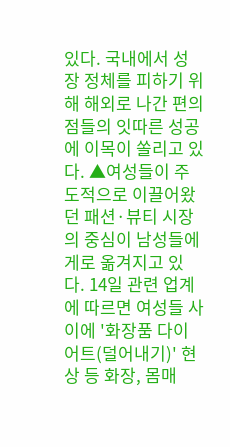있다. 국내에서 성장 정체를 피하기 위해 해외로 나간 편의점들의 잇따른 성공에 이목이 쏠리고 있다. ▲여성들이 주도적으로 이끌어왔던 패션·뷰티 시장의 중심이 남성들에게로 옮겨지고 있다. 14일 관련 업계에 따르면 여성들 사이에 '화장품 다이어트(덜어내기)' 현상 등 화장, 몸매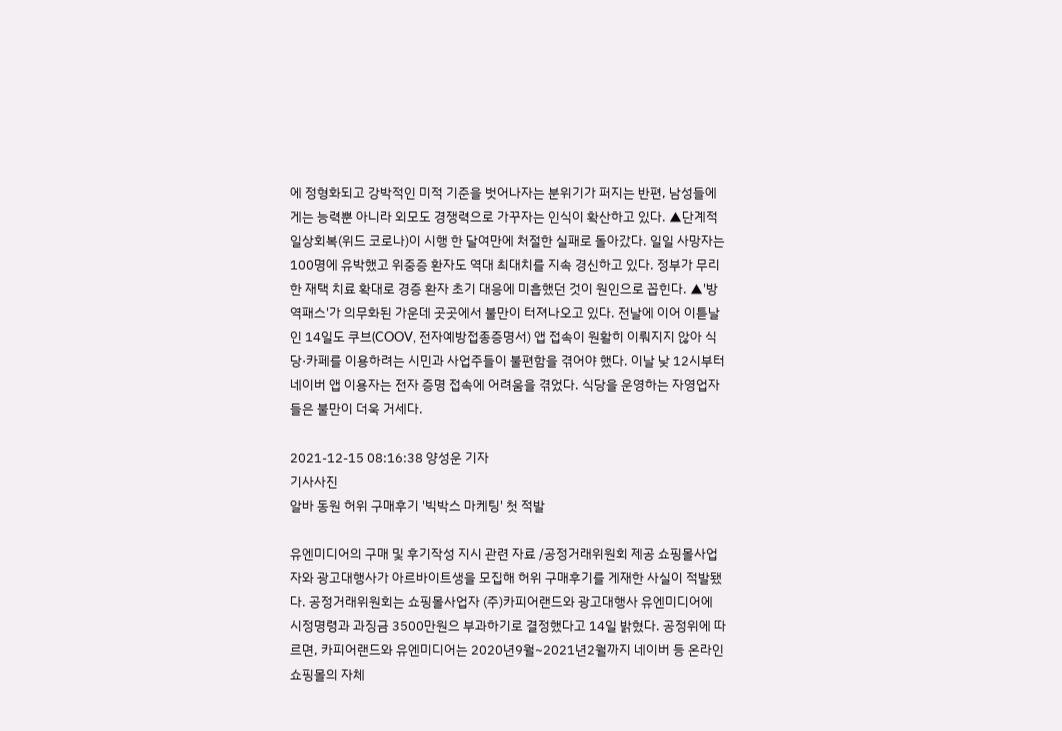에 정형화되고 강박적인 미적 기준을 벗어나자는 분위기가 퍼지는 반편, 남성들에게는 능력뿐 아니라 외모도 경쟁력으로 가꾸자는 인식이 확산하고 있다. ▲단계적 일상회복(위드 코로나)이 시행 한 달여만에 처절한 실패로 돌아갔다. 일일 사망자는 100명에 유박했고 위중증 환자도 역대 최대치를 지속 경신하고 있다. 정부가 무리한 재택 치료 확대로 경증 환자 초기 대응에 미흡했던 것이 원인으로 꼽힌다. ▲'방역패스'가 의무화된 가운데 곳곳에서 불만이 터져나오고 있다. 전날에 이어 이튿날인 14일도 쿠브(COOV, 전자예방접종증명서) 앱 접속이 원활히 이뤄지지 않아 식당·카페를 이용하려는 시민과 사업주들이 불편함을 겪어야 했다. 이날 낮 12시부터 네이버 앱 이용자는 전자 증명 접속에 어려움을 겪었다. 식당을 운영하는 자영업자들은 불만이 더욱 거세다.

2021-12-15 08:16:38 양성운 기자
기사사진
알바 동원 허위 구매후기 '빅박스 마케팅' 첫 적발

유엔미디어의 구매 및 후기작성 지시 관련 자료 /공정거래위원회 제공 쇼핑몰사업자와 광고대행사가 아르바이트생을 모집해 허위 구매후기를 게재한 사실이 적발됐다. 공정거래위원회는 쇼핑몰사업자 (주)카피어랜드와 광고대행사 유엔미디어에 시정명령과 과징금 3500만원으 부과하기로 결정했다고 14일 밝혔다. 공정위에 따르면, 카피어랜드와 유엔미디어는 2020년9월~2021년2월까지 네이버 등 온라인 쇼핑몰의 자체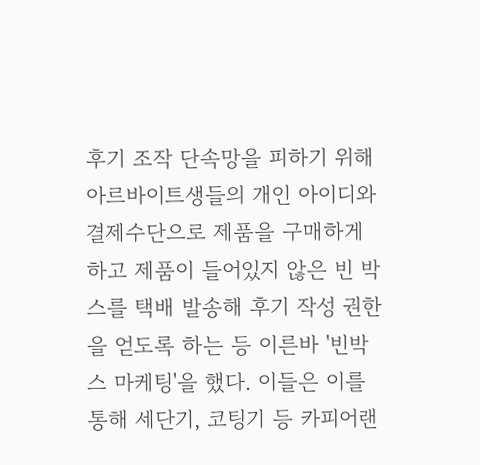후기 조작 단속망을 피하기 위해 아르바이트생들의 개인 아이디와 결제수단으로 제품을 구매하게 하고 제품이 들어있지 않은 빈 박스를 택배 발송해 후기 작성 권한을 얻도록 하는 등 이른바 '빈박스 마케팅'을 했다. 이들은 이를 통해 세단기, 코팅기 등 카피어랜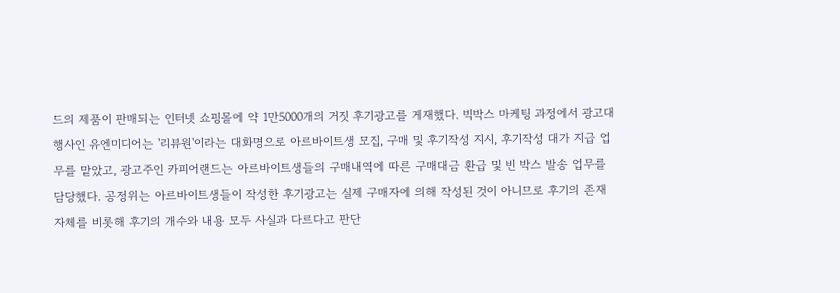드의 제품이 판매되는 인터넷 쇼핑몰에 약 1만5000개의 거짓 후기광고를 게재했다. 빅박스 마케팅 과정에서 광고대행사인 유엔미디어는 '리뷰원'이라는 대화명으로 아르바이트생 모집, 구매 및 후기작성 지시, 후기작성 대가 지급 업무를 맡았고, 광고주인 카피어랜드는 아르바이트생들의 구매내역에 따른 구매대금 환급 및 빈 박스 발송 업무를 담당했다. 공정위는 아르바이트생들이 작성한 후기광고는 실제 구매자에 의해 작성된 것이 아니므로 후기의 존재 자체를 비롯해 후기의 개수와 내용 모두 사실과 다르다고 판단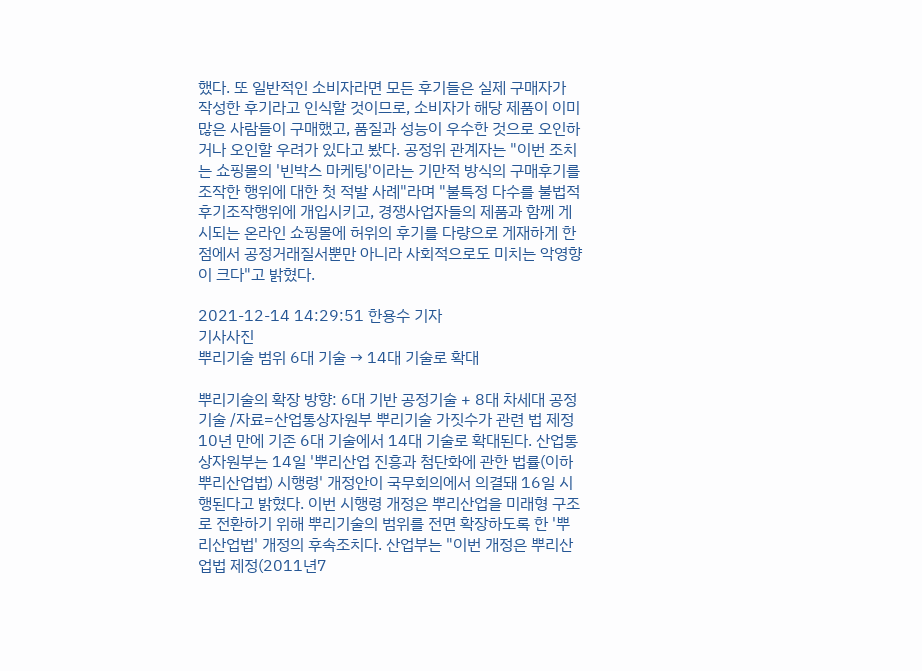했다. 또 일반적인 소비자라면 모든 후기들은 실제 구매자가 작성한 후기라고 인식할 것이므로, 소비자가 해당 제품이 이미 많은 사람들이 구매했고, 품질과 성능이 우수한 것으로 오인하거나 오인할 우려가 있다고 봤다. 공정위 관계자는 "이번 조치는 쇼핑몰의 '빈박스 마케팅'이라는 기만적 방식의 구매후기를 조작한 행위에 대한 첫 적발 사례"라며 "불특정 다수를 불법적 후기조작행위에 개입시키고, 경쟁사업자들의 제품과 함께 게시되는 온라인 쇼핑몰에 허위의 후기를 다량으로 게재하게 한 점에서 공정거래질서뿐만 아니라 사회적으로도 미치는 악영향이 크다"고 밝혔다.

2021-12-14 14:29:51 한용수 기자
기사사진
뿌리기술 범위 6대 기술 → 14대 기술로 확대

뿌리기술의 확장 방향: 6대 기반 공정기술 + 8대 차세대 공정기술 /자료=산업통상자원부 뿌리기술 가짓수가 관련 법 제정 10년 만에 기존 6대 기술에서 14대 기술로 확대된다. 산업통상자원부는 14일 '뿌리산업 진흥과 첨단화에 관한 법률(이하 뿌리산업법) 시행령' 개정안이 국무회의에서 의결돼 16일 시행된다고 밝혔다. 이번 시행령 개정은 뿌리산업을 미래형 구조로 전환하기 위해 뿌리기술의 범위를 전면 확장하도록 한 '뿌리산업법' 개정의 후속조치다. 산업부는 "이번 개정은 뿌리산업법 제정(2011년7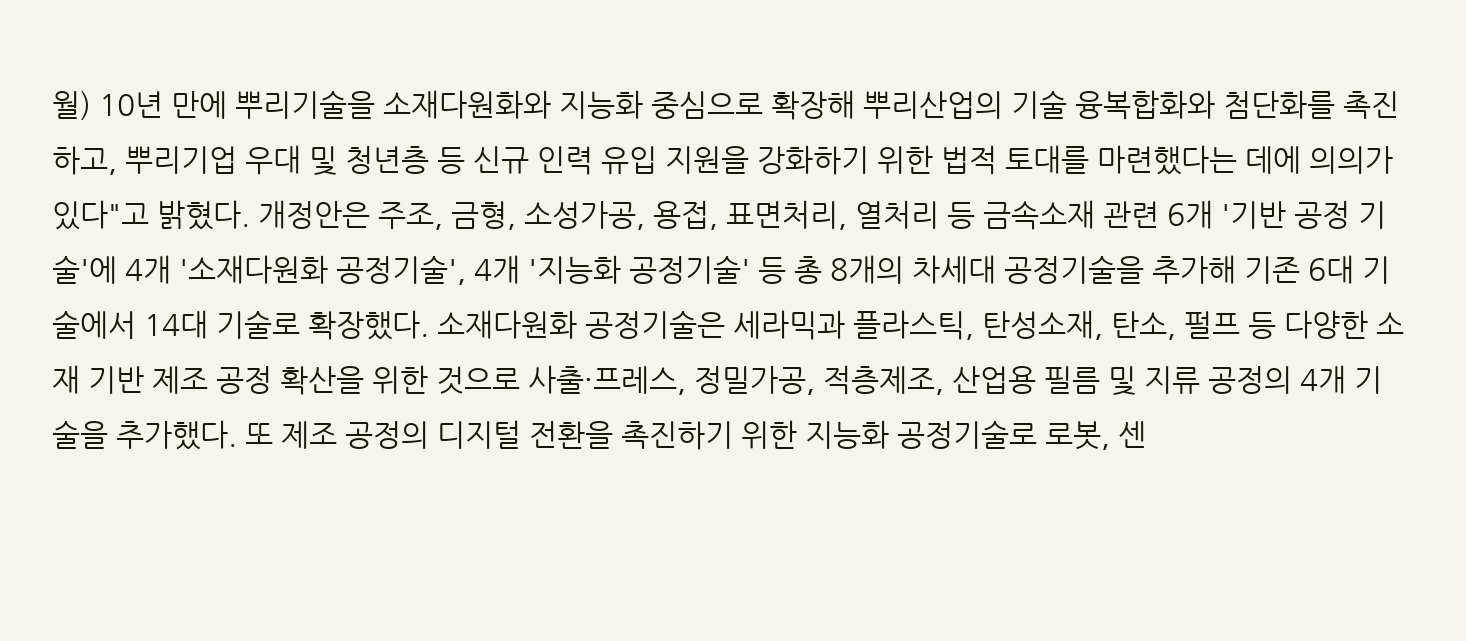월) 10년 만에 뿌리기술을 소재다원화와 지능화 중심으로 확장해 뿌리산업의 기술 융복합화와 첨단화를 촉진하고, 뿌리기업 우대 및 청년층 등 신규 인력 유입 지원을 강화하기 위한 법적 토대를 마련했다는 데에 의의가 있다"고 밝혔다. 개정안은 주조, 금형, 소성가공, 용접, 표면처리, 열처리 등 금속소재 관련 6개 '기반 공정 기술'에 4개 '소재다원화 공정기술', 4개 '지능화 공정기술' 등 총 8개의 차세대 공정기술을 추가해 기존 6대 기술에서 14대 기술로 확장했다. 소재다원화 공정기술은 세라믹과 플라스틱, 탄성소재, 탄소, 펄프 등 다양한 소재 기반 제조 공정 확산을 위한 것으로 사출·프레스, 정밀가공, 적층제조, 산업용 필름 및 지류 공정의 4개 기술을 추가했다. 또 제조 공정의 디지털 전환을 촉진하기 위한 지능화 공정기술로 로봇, 센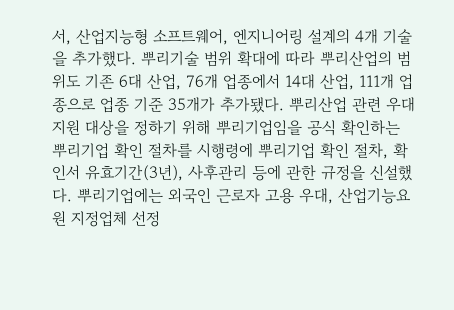서, 산업지능형 소프트웨어, 엔지니어링 설계의 4개 기술을 추가했다. 뿌리기술 범위 확대에 따라 뿌리산업의 범위도 기존 6대 산업, 76개 업종에서 14대 산업, 111개 업종으로 업종 기준 35개가 추가됐다. 뿌리산업 관련 우대 지원 대상을 정하기 위해 뿌리기업임을 공식 확인하는 뿌리기업 확인 절차를 시행령에 뿌리기업 확인 절차, 확인서 유효기간(3년), 사후관리 등에 관한 규정을 신설했다. 뿌리기업에는 외국인 근로자 고용 우대, 산업기능요원 지정업체 선정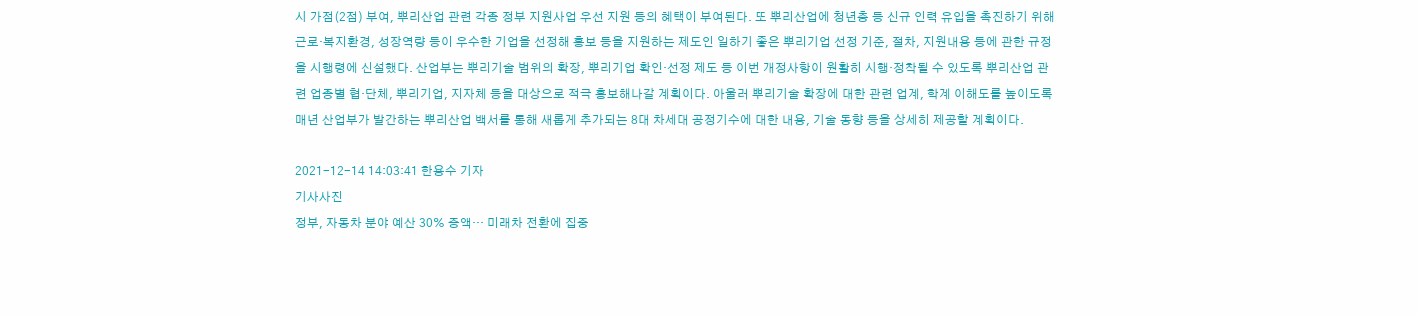시 가점(2점) 부여, 뿌리산업 관련 각종 정부 지원사업 우선 지원 등의 혜택이 부여된다. 또 뿌리산업에 청년층 등 신규 인력 유입을 촉진하기 위해 근로·복지환경, 성장역량 등이 우수한 기업을 선정해 홍보 등을 지원하는 제도인 일하기 좋은 뿌리기업 선정 기준, 절차, 지원내용 등에 관한 규정을 시행령에 신설했다. 산업부는 뿌리기술 범위의 확장, 뿌리기업 확인·선정 제도 등 이번 개정사항이 원활히 시행·정착될 수 있도록 뿌리산업 관련 업종별 협·단체, 뿌리기업, 지자체 등을 대상으로 적극 홍보해나갈 계획이다. 아울러 뿌리기술 확장에 대한 관련 업계, 학계 이해도를 높이도록 매년 산업부가 발간하는 뿌리산업 백서를 통해 새롭게 추가되는 8대 차세대 공정기수에 대한 내용, 기술 동향 등을 상세히 제공할 계획이다.

2021-12-14 14:03:41 한용수 기자
기사사진
정부, 자동차 분야 예산 30% 증액… 미래차 전환에 집중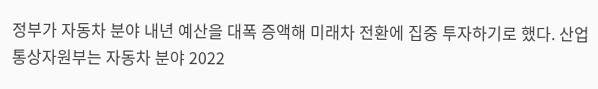정부가 자동차 분야 내년 예산을 대폭 증액해 미래차 전환에 집중 투자하기로 했다. 산업통상자원부는 자동차 분야 2022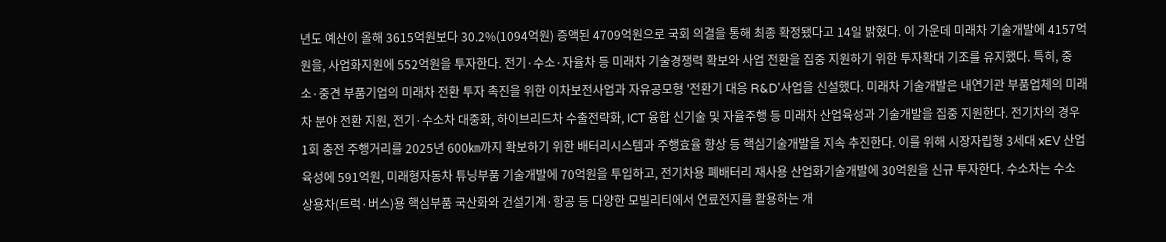년도 예산이 올해 3615억원보다 30.2%(1094억원) 증액된 4709억원으로 국회 의결을 통해 최종 확정됐다고 14일 밝혔다. 이 가운데 미래차 기술개발에 4157억원을, 사업화지원에 552억원을 투자한다. 전기·수소·자율차 등 미래차 기술경쟁력 확보와 사업 전환을 집중 지원하기 위한 투자확대 기조를 유지했다. 특히, 중소·중견 부품기업의 미래차 전환 투자 촉진을 위한 이차보전사업과 자유공모형 '전환기 대응 R&D'사업을 신설했다. 미래차 기술개발은 내연기관 부품업체의 미래차 분야 전환 지원, 전기·수소차 대중화, 하이브리드차 수출전략화, ICT 융합 신기술 및 자율주행 등 미래차 산업육성과 기술개발을 집중 지원한다. 전기차의 경우 1회 충전 주행거리를 2025년 600㎞까지 확보하기 위한 배터리시스템과 주행효율 향상 등 핵심기술개발을 지속 추진한다. 이를 위해 시장자립형 3세대 xEV 산업육성에 591억원, 미래형자동차 튜닝부품 기술개발에 70억원을 투입하고, 전기차용 폐배터리 재사용 산업화기술개발에 30억원을 신규 투자한다. 수소차는 수소 상용차(트럭·버스)용 핵심부품 국산화와 건설기계·항공 등 다양한 모빌리티에서 연료전지를 활용하는 개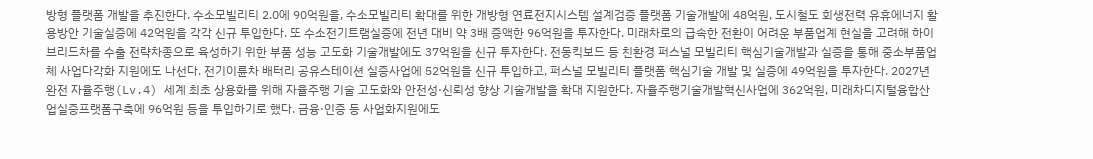방형 플랫폼 개발을 추진한다. 수소모빌리티 2.0에 90억원을, 수소모빌리티 확대를 위한 개방형 연료전지시스템 설계검증 플랫폼 기술개발에 48억원, 도시철도 회생전력 유휴에너지 활용방안 기술실증에 42억원을 각각 신규 투입한다. 또 수소전기트램실증에 전년 대비 약 3배 증액한 96억원을 투자한다. 미래차로의 급속한 전환이 어려운 부품업계 현실을 고려해 하이브리드차를 수출 전략차종으로 육성하기 위한 부품 성능 고도화 기술개발에도 37억원을 신규 투자한다. 전동킥보드 등 친환경 퍼스널 모빌리티 핵심기술개발과 실증을 통해 중소부품업체 사업다각화 지원에도 나선다. 전기이륜차 배터리 공유스테이션 실증사업에 52억원을 신규 투입하고, 퍼스널 모빌리티 플랫폼 핵심기술 개발 및 실증에 49억원을 투자한다. 2027년 완전 자율주행(Lv.4) 세계 최초 상용화를 위해 자율주행 기술 고도화와 안전성·신뢰성 향상 기술개발을 확대 지원한다. 자율주행기술개발혁신사업에 362억원, 미래차디지털융합산업실증프랫폼구축에 96억원 등을 투입하기로 했다. 금융·인증 등 사업화지원에도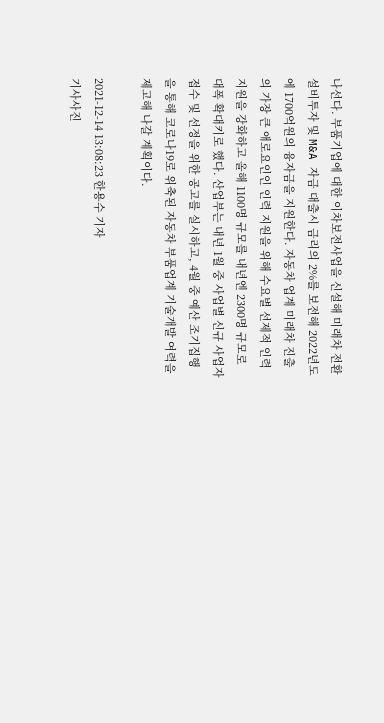나선다. 부품기업에 대한 이차보전사업을 신설해 미래차 전환 설비투자 및 M&A 자금 대출시 금리의 2%를 보전해 2022년도에 1700억원의 융자금을 지원한다. 자동차 업계 미래차 진출의 가장 큰 애로요인인 인력 지원을 위해 수요별 선제적 인력지원을 강화하고 올해 1100명 규모를 내년엔 2300명 규모로 대폭 확대키로 했다. 산업부는 내년 1월 중 사업별 신규 사업자 접수 및 선정을 위한 공고를 실시하고, 4월 중 예산 조기집행을 통해 코로나19로 위축된 자동차 부품업계 기술개발 여력을 제고해 나갈 계획이다.

2021-12-14 13:08:23 한용수 기자
기사사진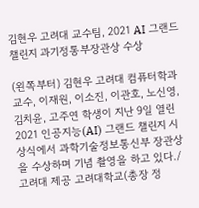김현우 고려대 교수팀, 2021 AI 그랜드 챌린지 과기정통부장관상 수상

(왼쪽부터) 김현우 고려대 컴퓨터학과 교수, 이재원, 이소진, 이관호, 노신영, 김치윤, 고주연 학생이 지난 9일 열린 2021 인공지능(AI) 그랜드 챌린지 시상식에서 과학기술정보통신부 장관상을 수상하며 기념 촬영을 하고 있다./고려대 제공 고려대학교(총장 정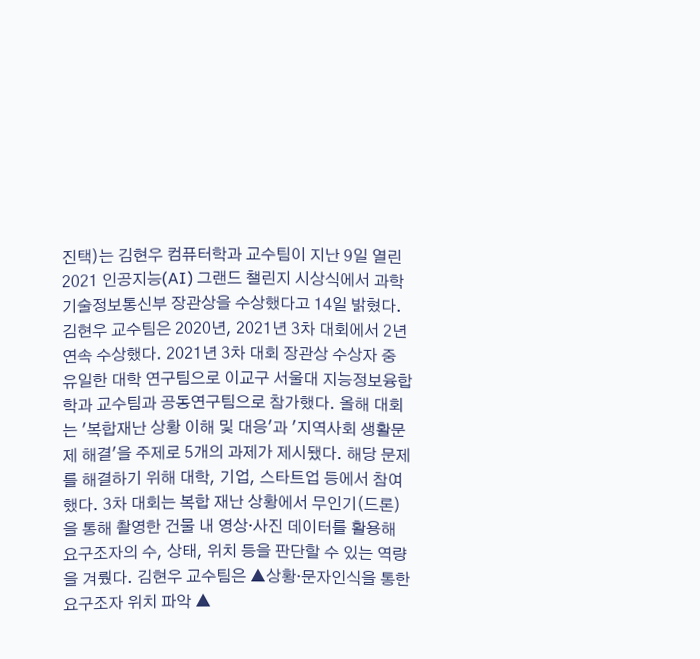진택)는 김현우 컴퓨터학과 교수팀이 지난 9일 열린 2021 인공지능(AI) 그랜드 챌린지 시상식에서 과학기술정보통신부 장관상을 수상했다고 14일 밝혔다. 김현우 교수팀은 2020년, 2021년 3차 대회에서 2년 연속 수상했다. 2021년 3차 대회 장관상 수상자 중 유일한 대학 연구팀으로 이교구 서울대 지능정보융합학과 교수팀과 공동연구팀으로 참가했다. 올해 대회는 '복합재난 상황 이해 및 대응'과 '지역사회 생활문제 해결'을 주제로 5개의 과제가 제시됐다. 해당 문제를 해결하기 위해 대학, 기업, 스타트업 등에서 참여했다. 3차 대회는 복합 재난 상황에서 무인기(드론)을 통해 촬영한 건물 내 영상·사진 데이터를 활용해 요구조자의 수, 상태, 위치 등을 판단할 수 있는 역량을 겨뤘다. 김현우 교수팀은 ▲상황·문자인식을 통한 요구조자 위치 파악 ▲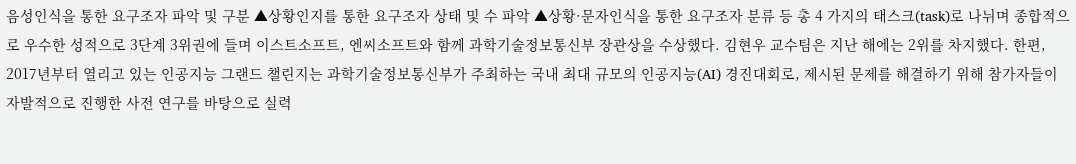음성인식을 통한 요구조자 파악 및 구분 ▲상황인지를 통한 요구조자 상태 및 수 파악 ▲상황·문자인식을 통한 요구조자 분류 등 총 4 가지의 태스크(task)로 나뉘며 종합적으로 우수한 성적으로 3단계 3위권에 들며 이스트소프트, 엔씨소프트와 함께 과학기술정보통신부 장관상을 수상했다. 김현우 교수팀은 지난 해에는 2위를 차지했다. 한편, 2017년부터 열리고 있는 인공지능 그랜드 챌린지는 과학기술정보통신부가 주최하는 국내 최대 규모의 인공지능(AI) 경진대회로, 제시된 문제를 해결하기 위해 참가자들이 자발적으로 진행한 사전 연구를 바탕으로 실력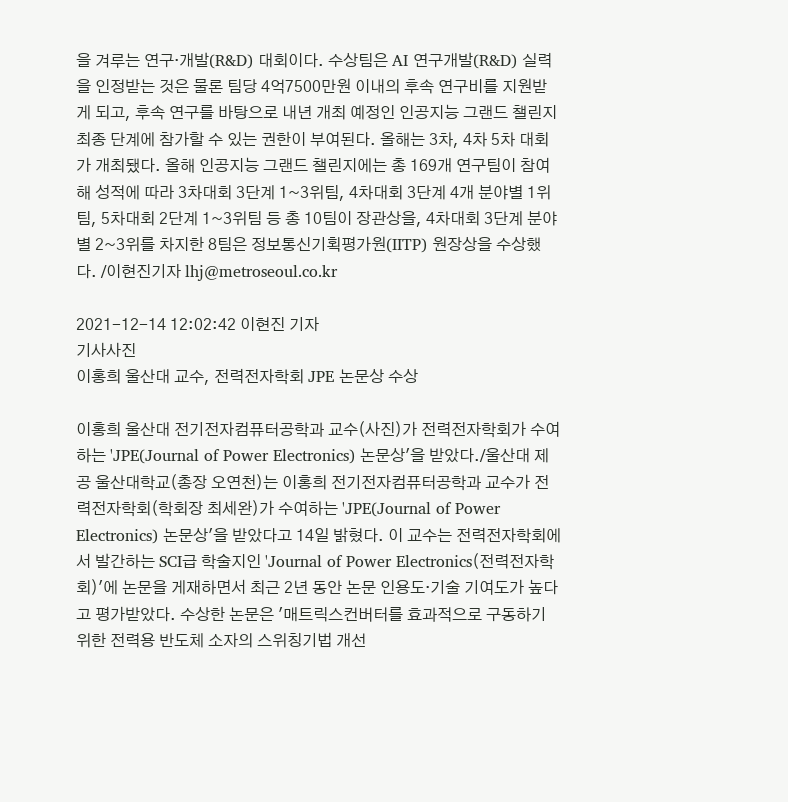을 겨루는 연구·개발(R&D) 대회이다. 수상팀은 AI 연구개발(R&D) 실력을 인정받는 것은 물론 팀당 4억7500만원 이내의 후속 연구비를 지원받게 되고, 후속 연구를 바탕으로 내년 개최 예정인 인공지능 그랜드 챌린지 최종 단계에 참가할 수 있는 권한이 부여된다. 올해는 3차, 4차 5차 대회가 개최됐다. 올해 인공지능 그랜드 챌린지에는 총 169개 연구팀이 참여해 성적에 따라 3차대회 3단계 1~3위팀, 4차대회 3단계 4개 분야별 1위팀, 5차대회 2단계 1~3위팀 등 총 10팀이 장관상을, 4차대회 3단계 분야별 2~3위를 차지한 8팀은 정보통신기획평가원(IITP) 원장상을 수상했다. /이현진기자 lhj@metroseoul.co.kr

2021-12-14 12:02:42 이현진 기자
기사사진
이홍희 울산대 교수, 전력전자학회 JPE 논문상 수상

이홍희 울산대 전기전자컴퓨터공학과 교수(사진)가 전력전자학회가 수여하는 'JPE(Journal of Power Electronics) 논문상'을 받았다./울산대 제공 울산대학교(총장 오연천)는 이홍희 전기전자컴퓨터공학과 교수가 전력전자학회(학회장 최세완)가 수여하는 'JPE(Journal of Power Electronics) 논문상'을 받았다고 14일 밝혔다. 이 교수는 전력전자학회에서 발간하는 SCI급 학술지인 'Journal of Power Electronics(전력전자학회)'에 논문을 게재하면서 최근 2년 동안 논문 인용도·기술 기여도가 높다고 평가받았다. 수상한 논문은 '매트릭스컨버터를 효과적으로 구동하기 위한 전력용 반도체 소자의 스위칭기법 개선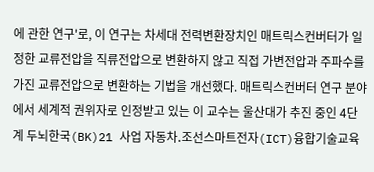에 관한 연구'로, 이 연구는 차세대 전력변환장치인 매트릭스컨버터가 일정한 교류전압을 직류전압으로 변환하지 않고 직접 가변전압과 주파수를 가진 교류전압으로 변환하는 기법을 개선했다. 매트릭스컨버터 연구 분야에서 세계적 권위자로 인정받고 있는 이 교수는 울산대가 추진 중인 4단계 두뇌한국(BK)21 사업 자동차․조선스마트전자(ICT)융합기술교육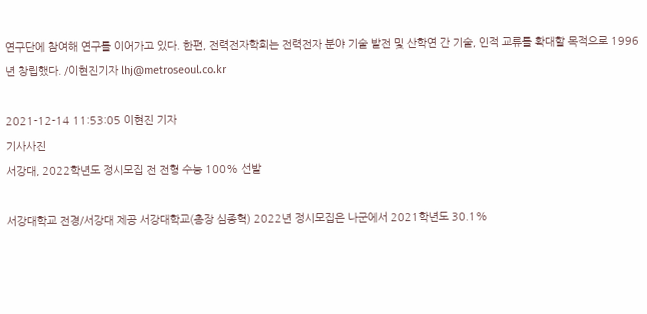연구단에 참여해 연구를 이어가고 있다. 한편, 전력전자학회는 전력전자 분야 기술 발전 및 산학연 간 기술, 인적 교류를 확대할 목적으로 1996년 창립했다. /이현진기자 lhj@metroseoul.co.kr

2021-12-14 11:53:05 이현진 기자
기사사진
서강대, 2022학년도 정시모집 전 전형 수능 100% 선발

서강대학교 전경/서강대 제공 서강대학교(총장 심종혁) 2022년 정시모집은 나군에서 2021학년도 30.1%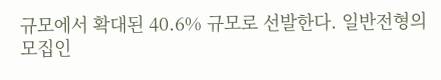규모에서 확대된 40.6% 규모로 선발한다. 일반전형의 모집인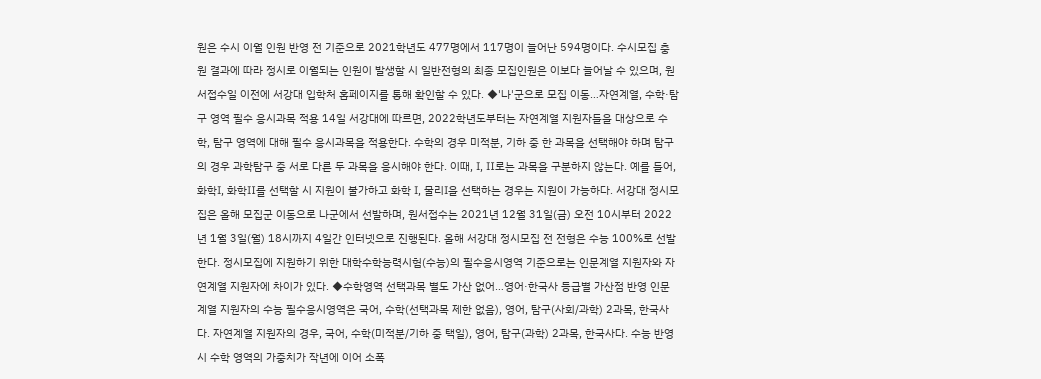원은 수시 이월 인원 반영 전 기준으로 2021학년도 477명에서 117명이 늘어난 594명이다. 수시모집 충원 결과에 따라 정시로 이월되는 인원이 발생할 시 일반전형의 최종 모집인원은 이보다 늘어날 수 있으며, 원서접수일 이전에 서강대 입학처 홈페이지를 통해 확인할 수 있다. ◆'나'군으로 모집 이동…자연계열, 수학·탐구 영역 필수 응시과목 적용 14일 서강대에 따르면, 2022학년도부터는 자연계열 지원자들을 대상으로 수학, 탐구 영역에 대해 필수 응시과목을 적용한다. 수학의 경우 미적분, 기하 중 한 과목을 선택해야 하며 탐구의 경우 과학탐구 중 서로 다른 두 과목을 응시해야 한다. 이때, Ⅰ, Ⅱ로는 과목을 구분하지 않는다. 예를 들어, 화학Ⅰ, 화학Ⅱ를 선택할 시 지원이 불가하고 화학 Ⅰ, 물리Ⅰ을 선택하는 경우는 지원이 가능하다. 서강대 정시모집은 올해 모집군 이동으로 나군에서 선발하며, 원서접수는 2021년 12월 31일(금) 오전 10시부터 2022년 1월 3일(월) 18시까지 4일간 인터넷으로 진행된다. 올해 서강대 정시모집 전 전형은 수능 100%로 선발한다. 정시모집에 지원하기 위한 대학수학능력시험(수능)의 필수응시영역 기준으로는 인문계열 지원자와 자연계열 지원자에 차이가 있다. ◆수학영역 선택과목 별도 가산 없어…영어·한국사 등급별 가산점 반영 인문계열 지원자의 수능 필수응시영역은 국어, 수학(선택과목 제한 없음), 영어, 탐구(사회/과학) 2과목, 한국사다. 자연계열 지원자의 경우, 국어, 수학(미적분/기하 중 택일), 영어, 탐구(과학) 2과목, 한국사다. 수능 반영 시 수학 영역의 가중치가 작년에 이어 소폭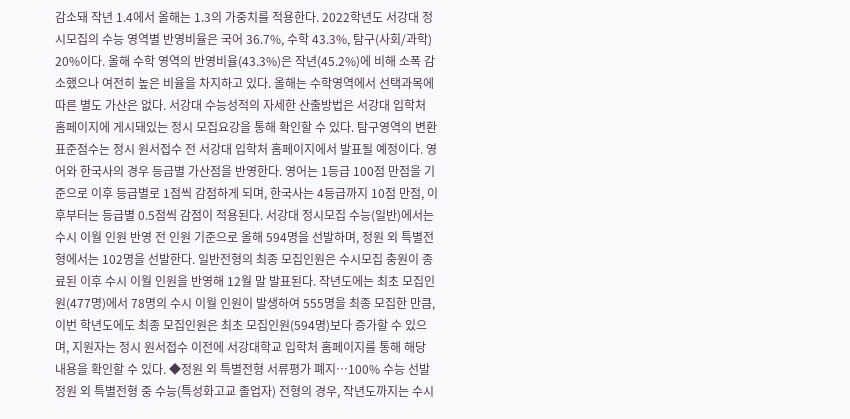감소돼 작년 1.4에서 올해는 1.3의 가중치를 적용한다. 2022학년도 서강대 정시모집의 수능 영역별 반영비율은 국어 36.7%, 수학 43.3%, 탐구(사회/과학) 20%이다. 올해 수학 영역의 반영비율(43.3%)은 작년(45.2%)에 비해 소폭 감소했으나 여전히 높은 비율을 차지하고 있다. 올해는 수학영역에서 선택과목에 따른 별도 가산은 없다. 서강대 수능성적의 자세한 산출방법은 서강대 입학처 홈페이지에 게시돼있는 정시 모집요강을 통해 확인할 수 있다. 탐구영역의 변환표준점수는 정시 원서접수 전 서강대 입학처 홈페이지에서 발표될 예정이다. 영어와 한국사의 경우 등급별 가산점을 반영한다. 영어는 1등급 100점 만점을 기준으로 이후 등급별로 1점씩 감점하게 되며, 한국사는 4등급까지 10점 만점, 이후부터는 등급별 0.5점씩 감점이 적용된다. 서강대 정시모집 수능(일반)에서는 수시 이월 인원 반영 전 인원 기준으로 올해 594명을 선발하며, 정원 외 특별전형에서는 102명을 선발한다. 일반전형의 최종 모집인원은 수시모집 충원이 종료된 이후 수시 이월 인원을 반영해 12월 말 발표된다. 작년도에는 최초 모집인원(477명)에서 78명의 수시 이월 인원이 발생하여 555명을 최종 모집한 만큼, 이번 학년도에도 최종 모집인원은 최초 모집인원(594명)보다 증가할 수 있으며, 지원자는 정시 원서접수 이전에 서강대학교 입학처 홈페이지를 통해 해당 내용을 확인할 수 있다. ◆정원 외 특별전형 서류평가 폐지…100% 수능 선발 정원 외 특별전형 중 수능(특성화고교 졸업자) 전형의 경우, 작년도까지는 수시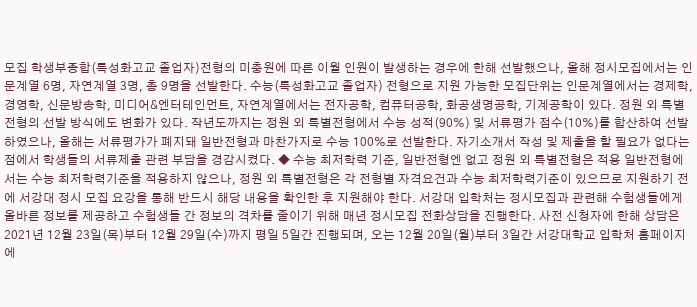모집 학생부종합(특성화고교 졸업자)전형의 미충원에 따른 이월 인원이 발생하는 경우에 한해 선발했으나, 올해 정시모집에서는 인문계열 6명, 자연계열 3명, 총 9명을 선발한다. 수능(특성화고교 졸업자) 전형으로 지원 가능한 모집단위는 인문계열에서는 경제학, 경영학, 신문방송학, 미디어&엔터테인먼트, 자연계열에서는 전자공학, 컴퓨터공학, 화공생명공학, 기계공학이 있다. 정원 외 특별전형의 선발 방식에도 변화가 있다. 작년도까지는 정원 외 특별전형에서 수능 성적(90%) 및 서류평가 점수(10%)를 합산하여 선발하였으나, 올해는 서류평가가 폐지돼 일반전형과 마찬가지로 수능 100%로 선발한다. 자기소개서 작성 및 제출을 할 필요가 없다는 점에서 학생들의 서류제출 관련 부담을 경감시켰다. ◆ 수능 최저학력 기준, 일반전형엔 없고 정원 외 특별전형은 적용 일반전형에서는 수능 최저학력기준을 적용하지 않으나, 정원 외 특별전형은 각 전형별 자격요건과 수능 최저학력기준이 있으므로 지원하기 전에 서강대 정시 모집 요강을 통해 반드시 해당 내용을 확인한 후 지원해야 한다. 서강대 입학처는 정시모집과 관련해 수험생들에게 올바른 정보를 제공하고 수험생들 간 정보의 격차를 줄이기 위해 매년 정시모집 전화상담을 진행한다. 사전 신청자에 한해 상담은 2021년 12월 23일(목)부터 12월 29일(수)까지 평일 5일간 진행되며, 오는 12월 20일(월)부터 3일간 서강대학교 입학처 홈페이지에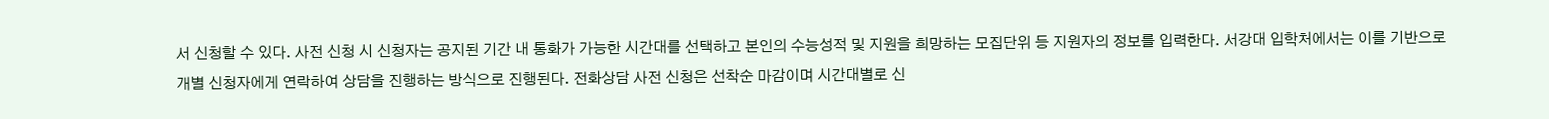서 신청할 수 있다. 사전 신청 시 신청자는 공지된 기간 내 통화가 가능한 시간대를 선택하고 본인의 수능성적 및 지원을 희망하는 모집단위 등 지원자의 정보를 입력한다. 서강대 입학처에서는 이를 기반으로 개별 신청자에게 연락하여 상담을 진행하는 방식으로 진행된다. 전화상담 사전 신청은 선착순 마감이며 시간대별로 신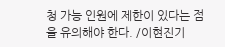청 가능 인원에 제한이 있다는 점을 유의해야 한다. /이현진기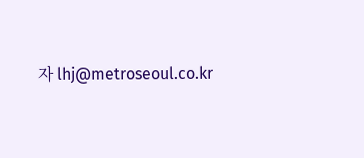자 lhj@metroseoul.co.kr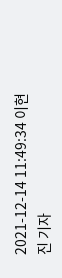2021-12-14 11:49:34 이현진 기자